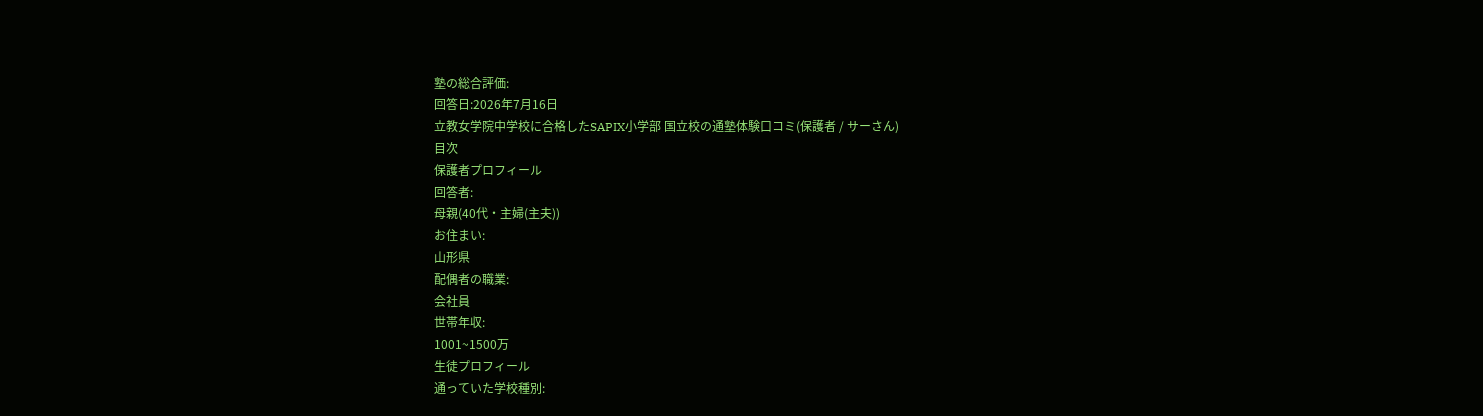塾の総合評価:
回答日:2026年7月16日
立教女学院中学校に合格したSAPIX小学部 国立校の通塾体験口コミ(保護者 / サーさん)
目次
保護者プロフィール
回答者:
母親(40代・主婦(主夫))
お住まい:
山形県
配偶者の職業:
会社員
世帯年収:
1001~1500万
生徒プロフィール
通っていた学校種別: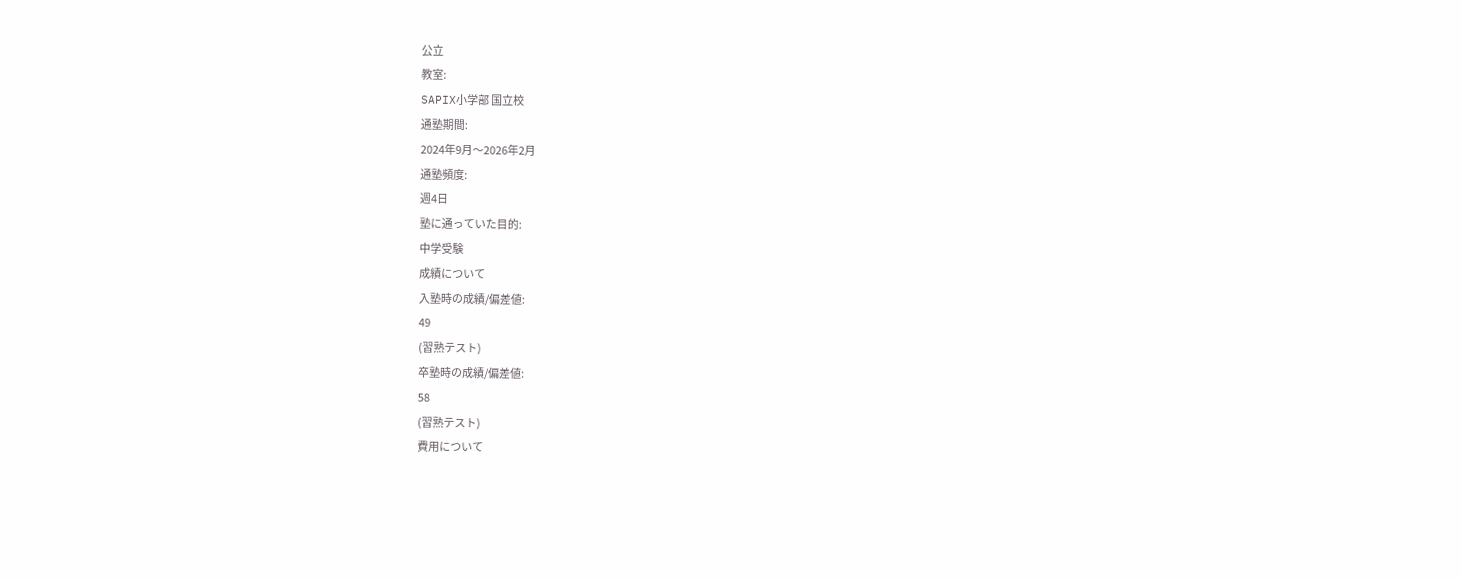公立
教室:
SAPIX小学部 国立校
通塾期間:
2024年9月〜2026年2月
通塾頻度:
週4日
塾に通っていた目的:
中学受験
成績について
入塾時の成績/偏差値:
49
(習熟テスト)
卒塾時の成績/偏差値:
58
(習熟テスト)
費用について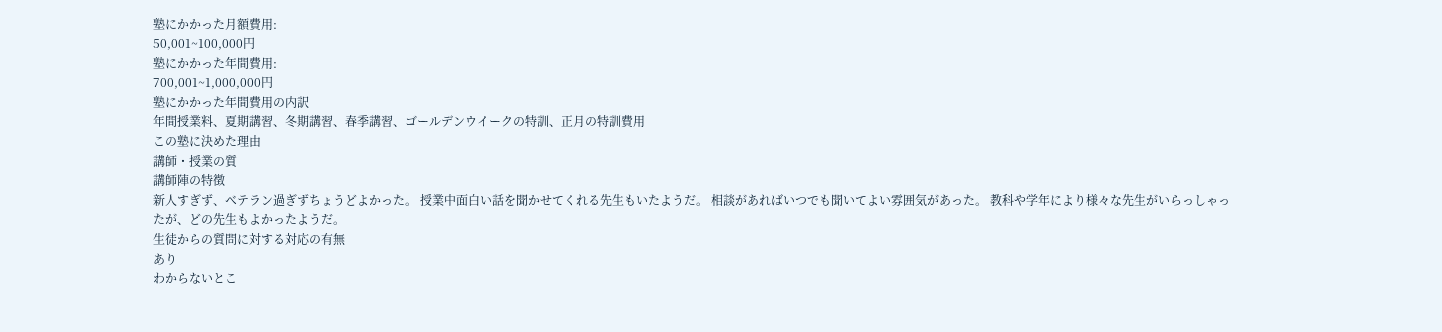塾にかかった月額費用:
50,001~100,000円
塾にかかった年間費用:
700,001~1,000,000円
塾にかかった年間費用の内訳
年間授業料、夏期講習、冬期講習、春季講習、ゴールデンウイークの特訓、正月の特訓費用
この塾に決めた理由
講師・授業の質
講師陣の特徴
新人すぎず、ベテラン過ぎずちょうどよかった。 授業中面白い話を聞かせてくれる先生もいたようだ。 相談があればいつでも聞いてよい雰囲気があった。 教科や学年により様々な先生がいらっしゃったが、どの先生もよかったようだ。
生徒からの質問に対する対応の有無
あり
わからないとこ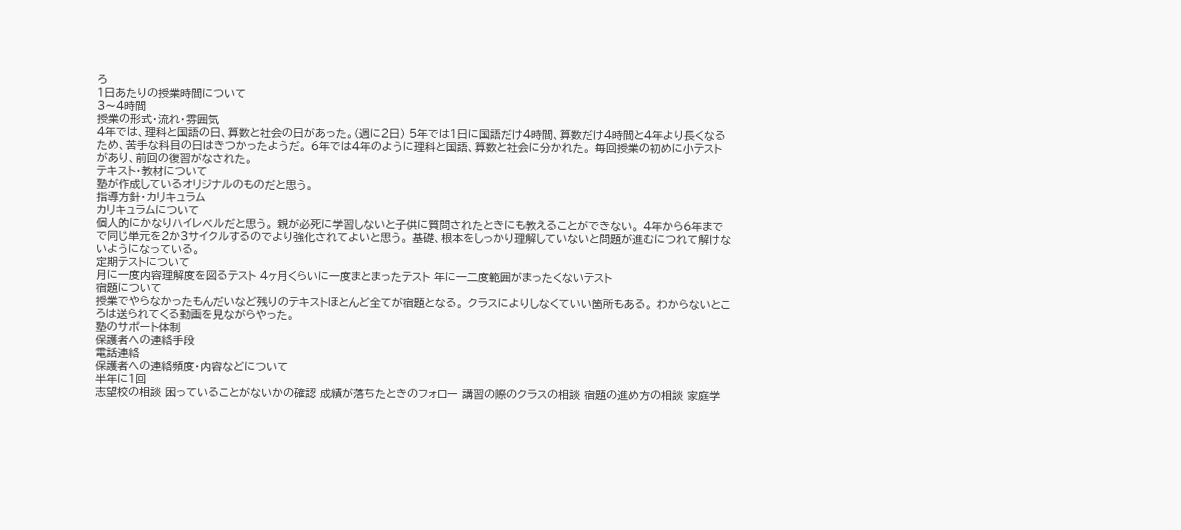ろ
1日あたりの授業時間について
3〜4時間
授業の形式・流れ・雰囲気
4年では、理科と国語の日、算数と社会の日があった。(週に2日) 5年では1日に国語だけ4時間、算数だけ4時間と4年より長くなるため、苦手な科目の日はきつかったようだ。 6年では4年のように理科と国語、算数と社会に分かれた。 毎回授業の初めに小テストがあり、前回の復習がなされた。
テキスト・教材について
塾が作成しているオリジナルのものだと思う。
指導方針・カリキュラム
カリキュラムについて
個人的にかなりハイレベルだと思う。 親が必死に学習しないと子供に質問されたときにも教えることができない。 4年から6年までで同じ単元を2か3サイクルするのでより強化されてよいと思う。 基礎、根本をしっかり理解していないと問題が進むにつれて解けないようになっている。
定期テストについて
月に一度内容理解度を図るテスト 4ヶ月くらいに一度まとまったテスト 年に一二度範囲がまったくないテスト
宿題について
授業でやらなかったもんだいなど残りのテキストほとんど全てが宿題となる。 クラスによりしなくていい箇所もある。 わからないところは送られてくる動画を見ながらやった。
塾のサポート体制
保護者への連絡手段
電話連絡
保護者への連絡頻度・内容などについて
半年に1回
志望校の相談 困っていることがないかの確認 成績が落ちたときのフォロー 講習の際のクラスの相談 宿題の進め方の相談 家庭学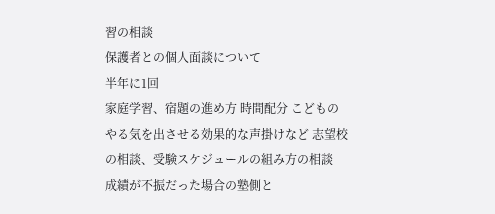習の相談
保護者との個人面談について
半年に1回
家庭学習、宿題の進め方 時間配分 こどものやる気を出させる効果的な声掛けなど 志望校の相談、受験スケジュールの組み方の相談
成績が不振だった場合の塾側と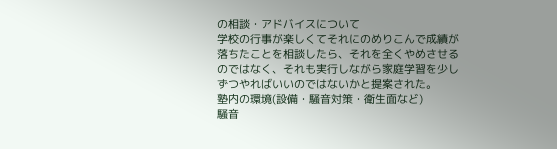の相談・アドバイスについて
学校の行事が楽しくてそれにのめりこんで成績が落ちたことを相談したら、それを全くやめさせるのではなく、それも実行しながら家庭学習を少しずつやればいいのではないかと提案された。
塾内の環境(設備・騒音対策・衛生面など)
騒音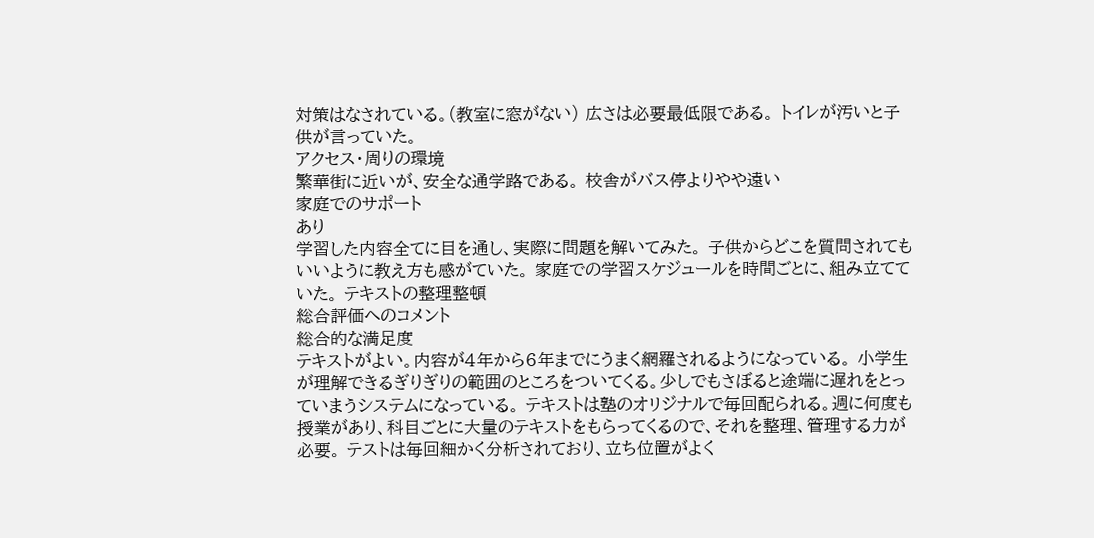対策はなされている。(教室に窓がない) 広さは必要最低限である。 トイレが汚いと子供が言っていた。
アクセス・周りの環境
繁華街に近いが、安全な通学路である。 校舎がバス停よりやや遠い
家庭でのサポート
あり
学習した内容全てに目を通し、実際に問題を解いてみた。 子供からどこを質問されてもいいように教え方も感がていた。 家庭での学習スケジュールを時間ごとに、組み立てていた。 テキストの整理整頓
総合評価へのコメント
総合的な満足度
テキストがよい。内容が4年から6年までにうまく網羅されるようになっている。 小学生が理解できるぎりぎりの範囲のところをついてくる。少しでもさぼると途端に遅れをとっていまうシステムになっている。 テキストは塾のオリジナルで毎回配られる。週に何度も授業があり、科目ごとに大量のテキストをもらってくるので、それを整理、管理する力が必要。 テストは毎回細かく分析されており、立ち位置がよく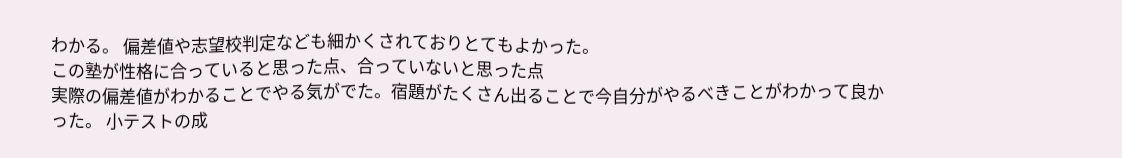わかる。 偏差値や志望校判定なども細かくされておりとてもよかった。
この塾が性格に合っていると思った点、合っていないと思った点
実際の偏差値がわかることでやる気がでた。宿題がたくさん出ることで今自分がやるべきことがわかって良かった。 小テストの成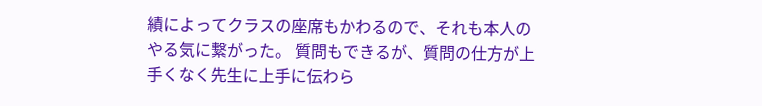績によってクラスの座席もかわるので、それも本人のやる気に繋がった。 質問もできるが、質問の仕方が上手くなく先生に上手に伝わら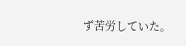ず苦労していた。